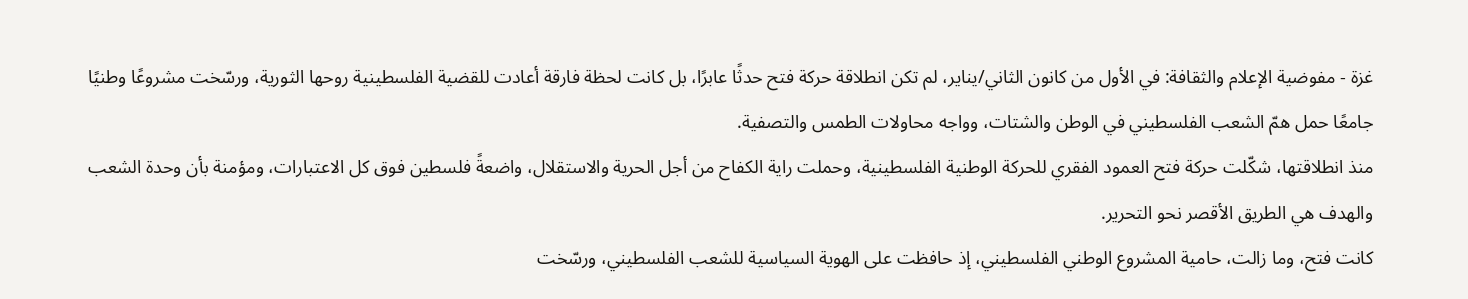غزة - مفوضية الإعلام والثقافة: في الأول من كانون الثاني/يناير، لم تكن انطلاقة حركة فتح حدثًا عابرًا، بل كانت لحظة فارقة أعادت للقضية الفلسطينية روحها الثورية، ورسّخت مشروعًا وطنيًا جامعًا حمل همّ الشعب الفلسطيني في الوطن والشتات، وواجه محاولات الطمس والتصفية.
منذ انطلاقتها، شكّلت حركة فتح العمود الفقري للحركة الوطنية الفلسطينية، وحملت راية الكفاح من أجل الحرية والاستقلال، واضعةً فلسطين فوق كل الاعتبارات، ومؤمنة بأن وحدة الشعب والهدف هي الطريق الأقصر نحو التحرير.
كانت فتح، وما زالت، حامية المشروع الوطني الفلسطيني، إذ حافظت على الهوية السياسية للشعب الفلسطيني، ورسّخت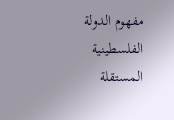مفهوم الدولة الفلسطينية المستقلة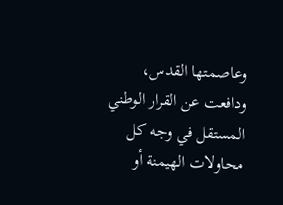وعاصمتها القدس، ودافعت عن القرار الوطني المستقل في وجه كل محاولات الهيمنة أو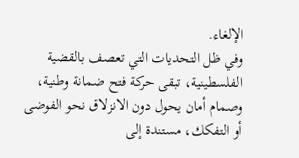الإلغاء.
وفي ظل التحديات التي تعصف بالقضية الفلسطينية، تبقى حركة فتح ضمانة وطنية، وصمام أمان يحول دون الانزلاق نحو الفوضى أو التفكك، مستندة إلى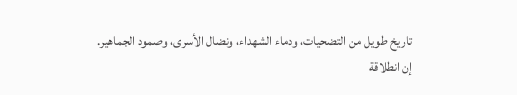تاريخ طويل من التضحيات، ودماء الشهداء، ونضال الأسرى، وصمود الجماهير.
إن انطلاقة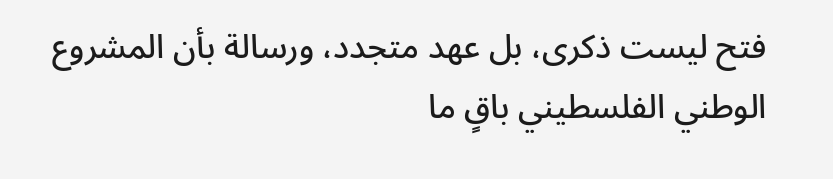فتح ليست ذكرى، بل عهد متجدد، ورسالة بأن المشروع الوطني الفلسطيني باقٍ ما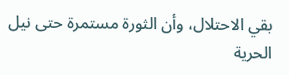بقي الاحتلال، وأن الثورة مستمرة حتى نيل الحرية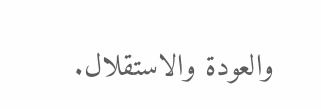والعودة والاستقلال.